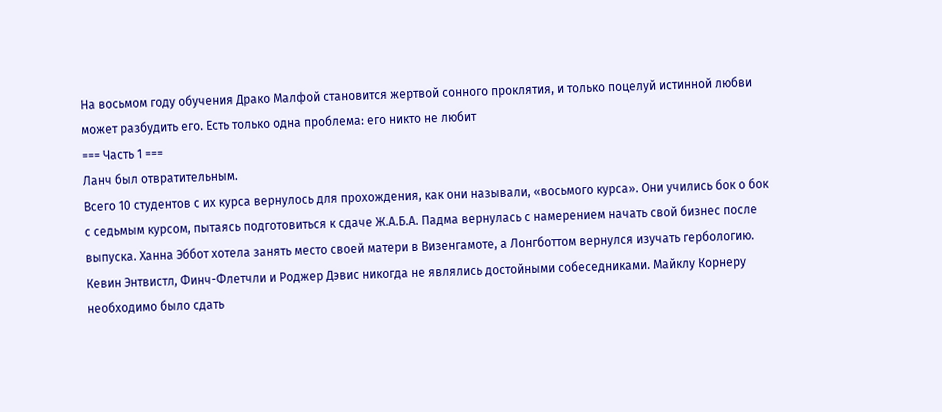На восьмом году обучения Драко Малфой становится жертвой сонного проклятия, и только поцелуй истинной любви может разбудить его. Есть только одна проблема: его никто не любит
=== Часть 1 ===
Ланч был отвратительным.
Всего 10 студентов с их курса вернулось для прохождения, как они называли, «восьмого курса». Они учились бок о бок с седьмым курсом, пытаясь подготовиться к сдаче Ж.А.Б.А. Падма вернулась с намерением начать свой бизнес после выпуска. Ханна Эббот хотела занять место своей матери в Визенгамоте, а Лонгботтом вернулся изучать гербологию. Кевин Энтвистл, Финч-Флетчли и Роджер Дэвис никогда не являлись достойными собеседниками. Майклу Корнеру необходимо было сдать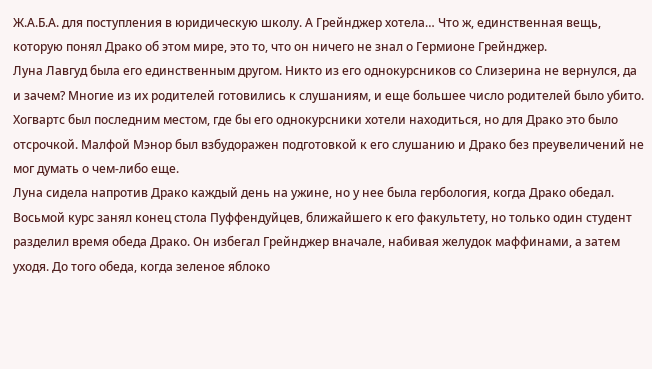Ж.А.Б.А. для поступления в юридическую школу. А Грейнджер хотела… Что ж, единственная вещь, которую понял Драко об этом мире, это то, что он ничего не знал о Гермионе Грейнджер.
Луна Лавгуд была его единственным другом. Никто из его однокурсников со Слизерина не вернулся, да и зачем? Многие из их родителей готовились к слушаниям, и еще большее число родителей было убито. Хогвартс был последним местом, где бы его однокурсники хотели находиться, но для Драко это было отсрочкой. Малфой Мэнор был взбудоражен подготовкой к его слушанию и Драко без преувеличений не мог думать о чем-либо еще.
Луна сидела напротив Драко каждый день на ужине, но у нее была гербология, когда Драко обедал. Восьмой курс занял конец стола Пуффендуйцев, ближайшего к его факультету, но только один студент разделил время обеда Драко. Он избегал Грейнджер вначале, набивая желудок маффинами, а затем уходя. До того обеда, когда зеленое яблоко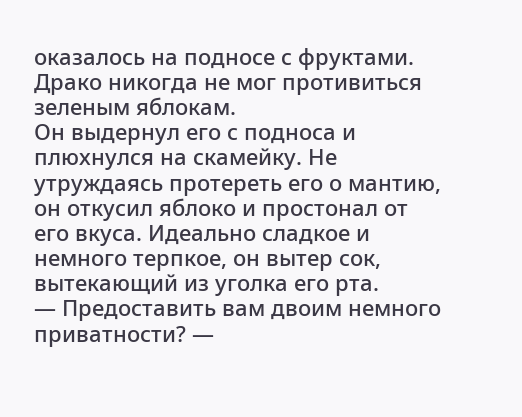оказалось на подносе с фруктами.
Драко никогда не мог противиться зеленым яблокам.
Он выдернул его с подноса и плюхнулся на скамейку. Не утруждаясь протереть его о мантию, он откусил яблоко и простонал от его вкуса. Идеально сладкое и немного терпкое, он вытер сок, вытекающий из уголка его рта.
— Предоставить вам двоим немного приватности? —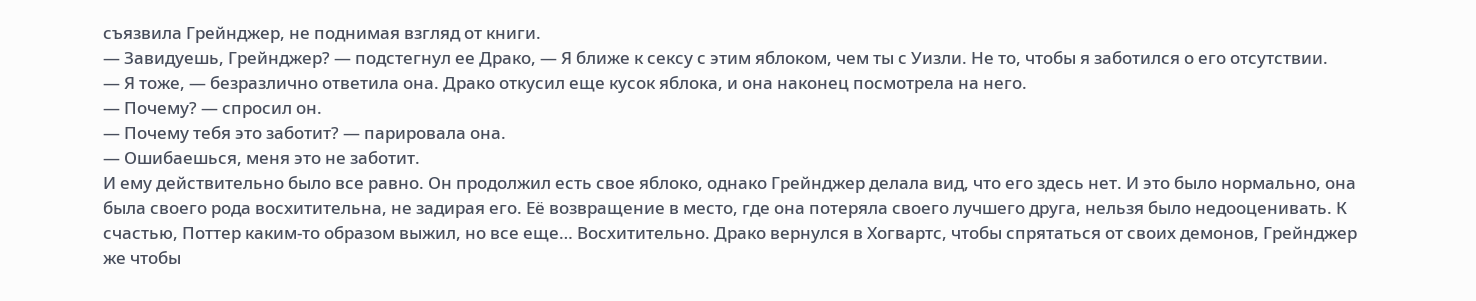съязвила Грейнджер, не поднимая взгляд от книги.
— Завидуешь, Грейнджер? — подстегнул ее Драко, — Я ближе к сексу с этим яблоком, чем ты с Уизли. Не то, чтобы я заботился о его отсутствии.
— Я тоже, — безразлично ответила она. Драко откусил еще кусок яблока, и она наконец посмотрела на него.
— Почему? — спросил он.
— Почему тебя это заботит? — парировала она.
— Ошибаешься, меня это не заботит.
И ему действительно было все равно. Он продолжил есть свое яблоко, однако Грейнджер делала вид, что его здесь нет. И это было нормально, она была своего рода восхитительна, не задирая его. Её возвращение в место, где она потеряла своего лучшего друга, нельзя было недооценивать. К счастью, Поттер каким-то образом выжил, но все еще… Восхитительно. Драко вернулся в Хогвартс, чтобы спрятаться от своих демонов, Грейнджер же чтобы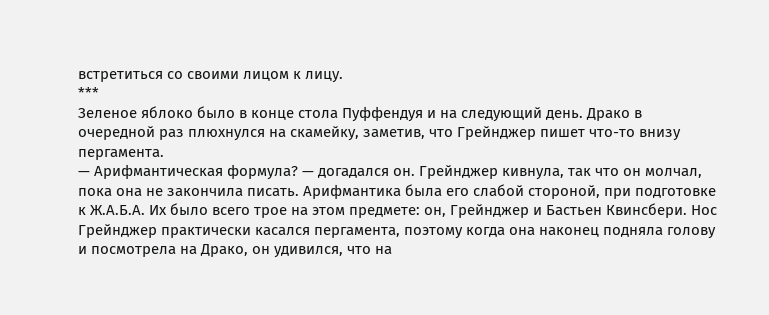встретиться со своими лицом к лицу.
***
Зеленое яблоко было в конце стола Пуффендуя и на следующий день. Драко в очередной раз плюхнулся на скамейку, заметив, что Грейнджер пишет что-то внизу пергамента.
— Арифмантическая формула? — догадался он. Грейнджер кивнула, так что он молчал, пока она не закончила писать. Арифмантика была его слабой стороной, при подготовке к Ж.А.Б.А. Их было всего трое на этом предмете: он, Грейнджер и Бастьен Квинсбери. Нос Грейнджер практически касался пергамента, поэтому когда она наконец подняла голову и посмотрела на Драко, он удивился, что на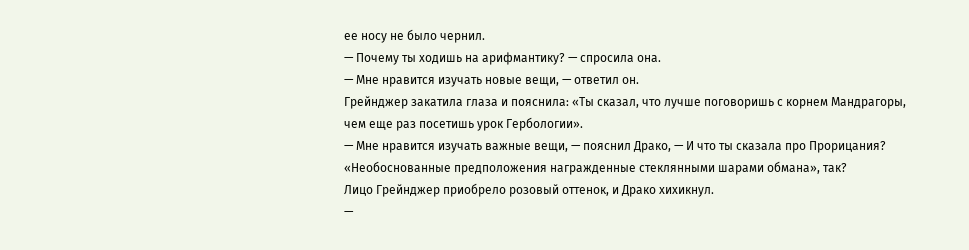ее носу не было чернил.
— Почему ты ходишь на арифмантику? — спросила она.
— Мне нравится изучать новые вещи, — ответил он.
Грейнджер закатила глаза и пояснила: «Ты сказал, что лучше поговоришь с корнем Мандрагоры, чем еще раз посетишь урок Гербологии».
— Мне нравится изучать важные вещи, — пояснил Драко, — И что ты сказала про Прорицания? «Необоснованные предположения награжденные стеклянными шарами обмана», так?
Лицо Грейнджер приобрело розовый оттенок, и Драко хихикнул.
—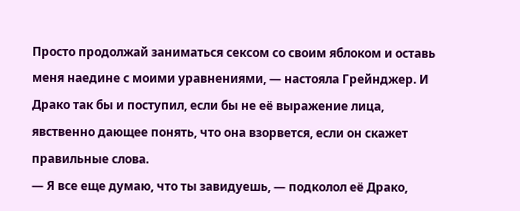Просто продолжай заниматься сексом со своим яблоком и оставь меня наедине с моими уравнениями, — настояла Грейнджер. И Драко так бы и поступил, если бы не её выражение лица, явственно дающее понять, что она взорвется, если он скажет правильные слова.
— Я все еще думаю, что ты завидуешь, — подколол её Драко,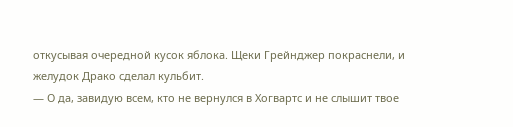откусывая очередной кусок яблока. Щеки Грейнджер покраснели, и желудок Драко сделал кульбит.
— О да, завидую всем, кто не вернулся в Хогвартс и не слышит твое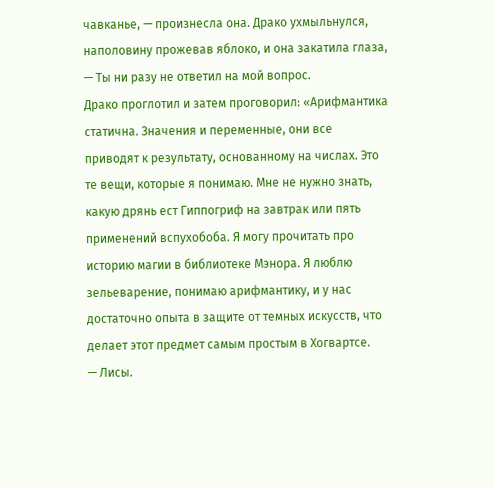чавканье, — произнесла она. Драко ухмыльнулся, наполовину прожевав яблоко, и она закатила глаза, — Ты ни разу не ответил на мой вопрос.
Драко проглотил и затем проговорил: «Арифмантика статична. Значения и переменные, они все приводят к результату, основанному на числах. Это те вещи, которые я понимаю. Мне не нужно знать, какую дрянь ест Гиппогриф на завтрак или пять применений вспухобоба. Я могу прочитать про историю магии в библиотеке Мэнора. Я люблю зельеварение, понимаю арифмантику, и у нас достаточно опыта в защите от темных искусств, что делает этот предмет самым простым в Хогвартсе.
— Лисы.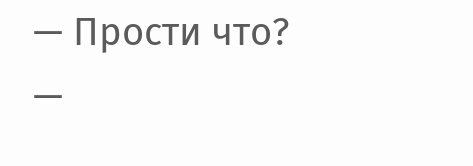— Прости что?
—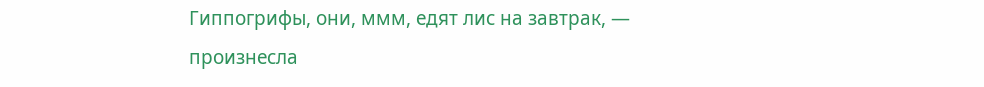Гиппогрифы, они, ммм, едят лис на завтрак, — произнесла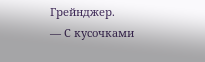Грейнджер.
— С кусочками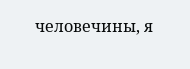человечины, я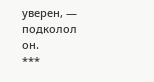уверен, — подколол он.
***